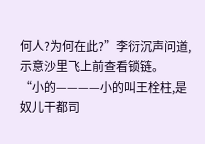何人?为何在此?”李衍沉声问道,示意沙里飞上前查看锁链。
“小的————小的叫王栓柱,是奴儿干都司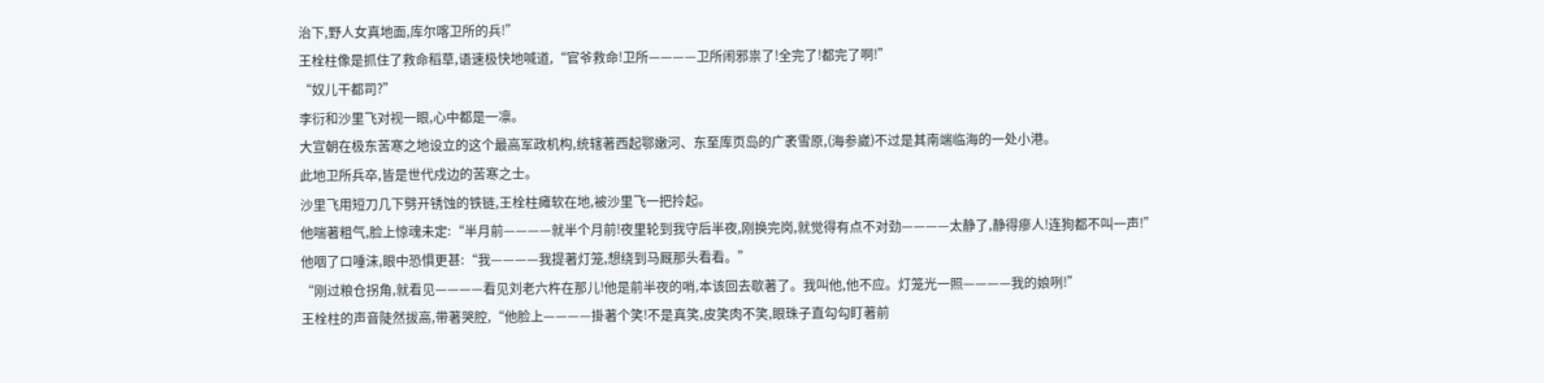治下,野人女真地面,库尔喀卫所的兵!”
王栓柱像是抓住了救命稻草,语速极快地喊道,“官爷救命!卫所————卫所闹邪祟了!全完了!都完了啊!”
“奴儿干都司?”
李衍和沙里飞对视一眼,心中都是一凛。
大宣朝在极东苦寒之地设立的这个最高军政机构,统辖著西起鄂嫩河、东至库页岛的广袤雪原,(海参崴)不过是其南端临海的一处小港。
此地卫所兵卒,皆是世代戍边的苦寒之士。
沙里飞用短刀几下劈开锈蚀的铁链,王栓柱瘫软在地,被沙里飞一把拎起。
他喘著粗气,脸上惊魂未定:“半月前————就半个月前!夜里轮到我守后半夜,刚换完岗,就觉得有点不对劲————太静了,静得瘮人!连狗都不叫一声!”
他咽了口唾沫,眼中恐惧更甚:“我————我提著灯笼,想绕到马厩那头看看。”
“刚过粮仓拐角,就看见————看见刘老六杵在那儿!他是前半夜的哨,本该回去歇著了。我叫他,他不应。灯笼光一照————我的娘咧!”
王栓柱的声音陡然拔高,带著哭腔,“他脸上————掛著个笑!不是真笑,皮笑肉不笑,眼珠子直勾勾盯著前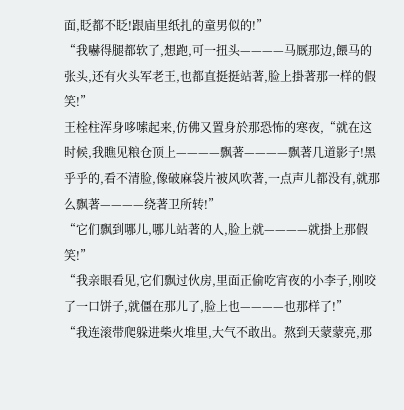面,眨都不眨!跟庙里纸扎的童男似的!”
“我嚇得腿都软了,想跑,可一扭头————马厩那边,餵马的张头,还有火头军老王,也都直挺挺站著,脸上掛著那一样的假笑!”
王栓柱浑身哆嗦起来,仿佛又置身於那恐怖的寒夜,“就在这时候,我瞧见粮仓顶上————飘著————飘著几道影子!黑乎乎的,看不清脸,像破麻袋片被风吹著,一点声儿都没有,就那么飘著————绕著卫所转!”
“它们飘到哪儿,哪儿站著的人,脸上就————就掛上那假笑!”
“我亲眼看见,它们飘过伙房,里面正偷吃宵夜的小李子,刚咬了一口饼子,就僵在那儿了,脸上也————也那样了!”
“我连滚带爬躲进柴火堆里,大气不敢出。熬到天蒙蒙亮,那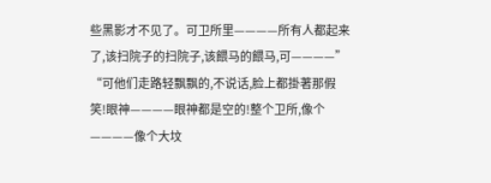些黑影才不见了。可卫所里————所有人都起来了,该扫院子的扫院子,该餵马的餵马,可————”
“可他们走路轻飘飘的,不说话,脸上都掛著那假笑!眼神————眼神都是空的!整个卫所,像个————像个大坟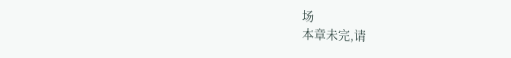场
本章未完,请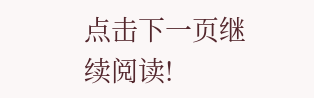点击下一页继续阅读!